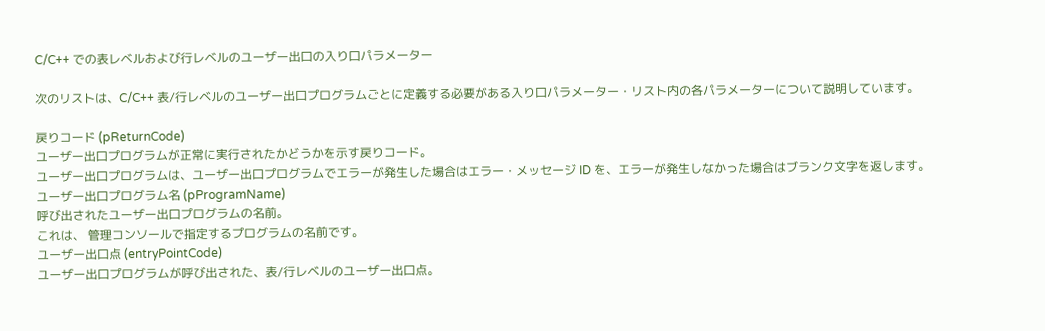C/C++ での表レベルおよび行レベルのユーザー出口の入り口パラメーター

次のリストは、C/C++ 表/行レベルのユーザー出口プログラムごとに定義する必要がある入り口パラメーター・リスト内の各パラメーターについて説明しています。

戻りコード (pReturnCode)
ユーザー出口プログラムが正常に実行されたかどうかを示す戻りコード。
ユーザー出口プログラムは、ユーザー出口プログラムでエラーが発生した場合はエラー・メッセージ ID を、エラーが発生しなかった場合はブランク文字を返します。
ユーザー出口プログラム名 (pProgramName)
呼び出されたユーザー出口プログラムの名前。
これは、 管理コンソールで指定するプログラムの名前です。
ユーザー出口点 (entryPointCode)
ユーザー出口プログラムが呼び出された、表/行レベルのユーザー出口点。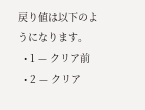戻り値は以下のようになります。
  • 1 — クリア前
  • 2 — クリア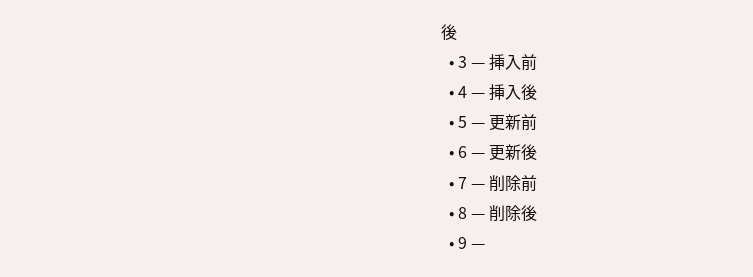後
  • 3 — 挿入前
  • 4 — 挿入後
  • 5 — 更新前
  • 6 — 更新後
  • 7 — 削除前
  • 8 — 削除後
  • 9 —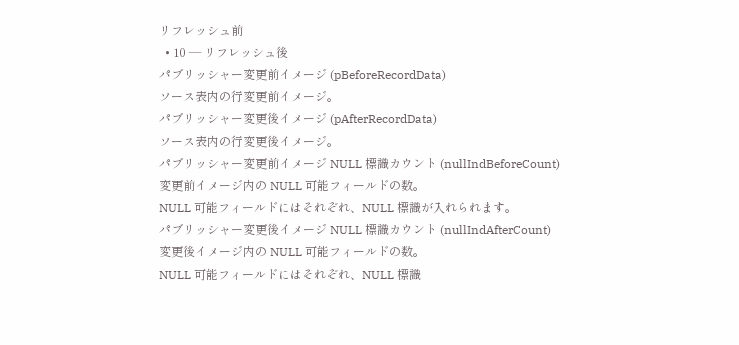リフレッシュ前
  • 10 — リフレッシュ後
パブリッシャー変更前イメージ (pBeforeRecordData)
ソース表内の行変更前イメージ。
パブリッシャー変更後イメージ (pAfterRecordData)
ソース表内の行変更後イメージ。
パブリッシャー変更前イメージ NULL 標識カウント (nullIndBeforeCount)
変更前イメージ内の NULL 可能フィールドの数。
NULL 可能フィールドにはそれぞれ、NULL 標識が入れられます。
パブリッシャー変更後イメージ NULL 標識カウント (nullIndAfterCount)
変更後イメージ内の NULL 可能フィールドの数。
NULL 可能フィールドにはそれぞれ、NULL 標識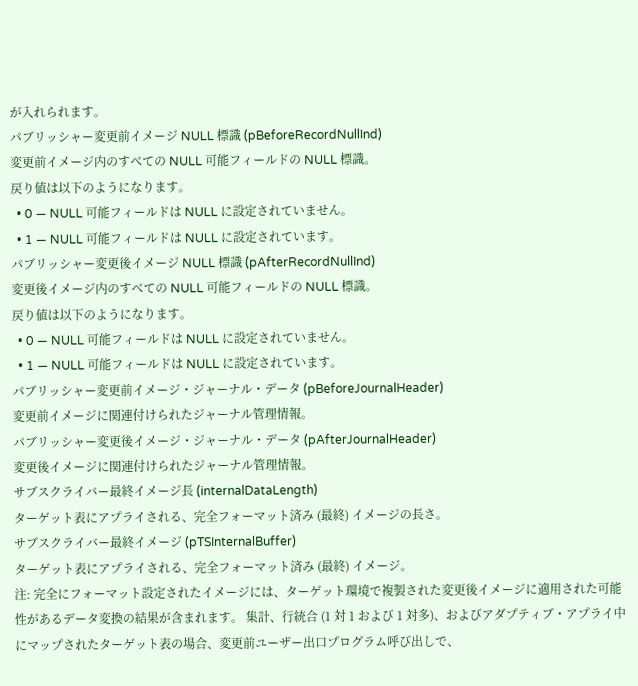が入れられます。
パブリッシャー変更前イメージ NULL 標識 (pBeforeRecordNullInd)
変更前イメージ内のすべての NULL 可能フィールドの NULL 標識。
戻り値は以下のようになります。
  • 0 — NULL 可能フィールドは NULL に設定されていません。
  • 1 — NULL 可能フィールドは NULL に設定されています。
パブリッシャー変更後イメージ NULL 標識 (pAfterRecordNullInd)
変更後イメージ内のすべての NULL 可能フィールドの NULL 標識。
戻り値は以下のようになります。
  • 0 — NULL 可能フィールドは NULL に設定されていません。
  • 1 — NULL 可能フィールドは NULL に設定されています。
パブリッシャー変更前イメージ・ジャーナル・データ (pBeforeJournalHeader)
変更前イメージに関連付けられたジャーナル管理情報。
パブリッシャー変更後イメージ・ジャーナル・データ (pAfterJournalHeader)
変更後イメージに関連付けられたジャーナル管理情報。
サブスクライバー最終イメージ長 (internalDataLength)
ターゲット表にアプライされる、完全フォーマット済み (最終) イメージの長さ。
サブスクライバー最終イメージ (pTSInternalBuffer)
ターゲット表にアプライされる、完全フォーマット済み (最終) イメージ。
注: 完全にフォーマット設定されたイメージには、ターゲット環境で複製された変更後イメージに適用された可能性があるデータ変換の結果が含まれます。 集計、行統合 (1 対 1 および 1 対多)、およびアダプティブ・アプライ中にマップされたターゲット表の場合、変更前ユーザー出口プログラム呼び出しで、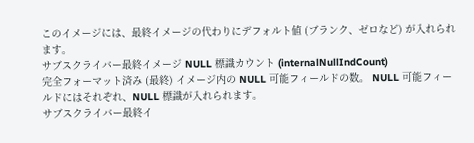このイメージには、最終イメージの代わりにデフォルト値 (ブランク、ゼロなど) が入れられます。
サブスクライバー最終イメージ NULL 標識カウント (internalNullIndCount)
完全フォーマット済み (最終) イメージ内の NULL 可能フィールドの数。 NULL 可能フィールドにはそれぞれ、NULL 標識が入れられます。
サブスクライバー最終イ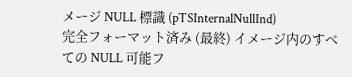メージ NULL 標識 (pTSInternalNullInd)
完全フォーマット済み (最終) イメージ内のすべての NULL 可能フ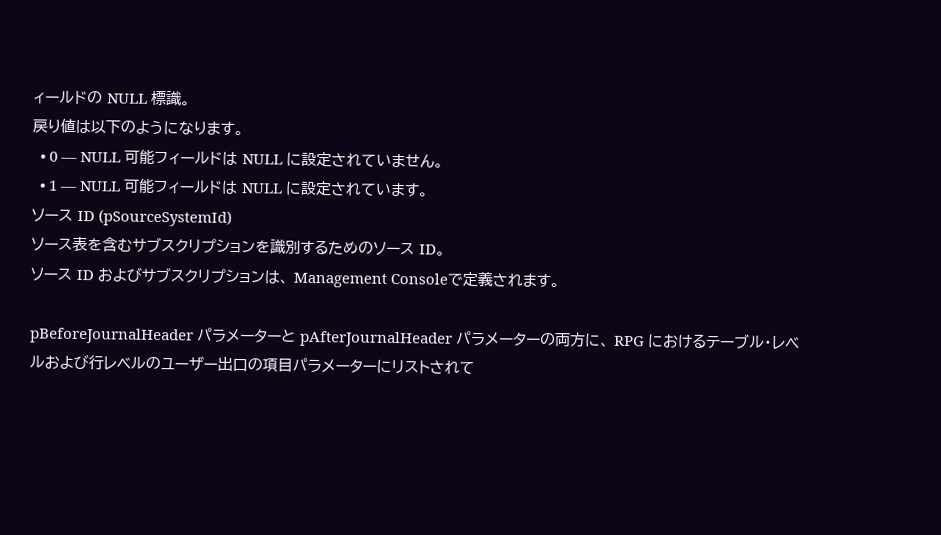ィールドの NULL 標識。
戻り値は以下のようになります。
  • 0 — NULL 可能フィールドは NULL に設定されていません。
  • 1 — NULL 可能フィールドは NULL に設定されています。
ソース ID (pSourceSystemId)
ソース表を含むサブスクリプションを識別するためのソース ID。
ソース ID およびサブスクリプションは、 Management Consoleで定義されます。

pBeforeJournalHeader パラメーターと pAfterJournalHeader パラメーターの両方に、 RPG におけるテーブル・レベルおよび行レベルのユーザー出口の項目パラメーターにリストされて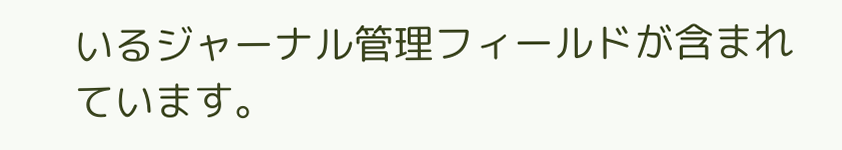いるジャーナル管理フィールドが含まれています。